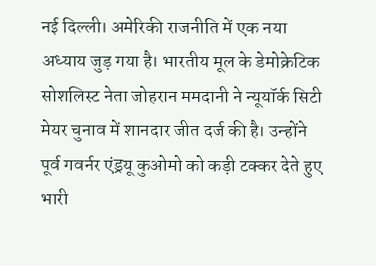नई दिल्ली। अमेरिकी राजनीति में एक नया अध्याय जुड़ गया है। भारतीय मूल के डेमोक्रेटिक सोशलिस्ट नेता जोहरान ममदानी ने न्यूयॉर्क सिटी मेयर चुनाव में शानदार जीत दर्ज की है। उन्होंने पूर्व गवर्नर एंड्रयू कुओमो को कड़ी टक्कर देते हुए भारी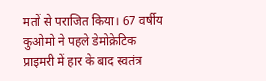मतों से पराजित किया। 67 वर्षीय कुओमो ने पहले डेमोक्रेटिक प्राइमरी में हार के बाद स्वतंत्र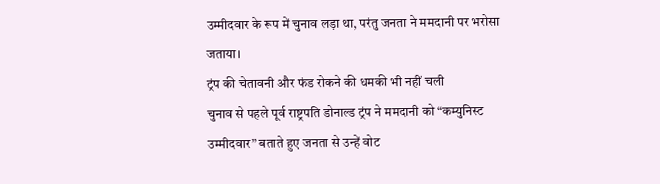उम्मीदवार के रूप में चुनाव लड़ा था, परंतु जनता ने ममदानी पर भरोसा जताया।
ट्रंप की चेतावनी और फंड रोकने की धमकी भी नहीं चली
चुनाव से पहले पूर्व राष्ट्रपति डोनाल्ड ट्रंप ने ममदानी को “कम्युनिस्ट उम्मीदवार” बताते हुए जनता से उन्हें वोट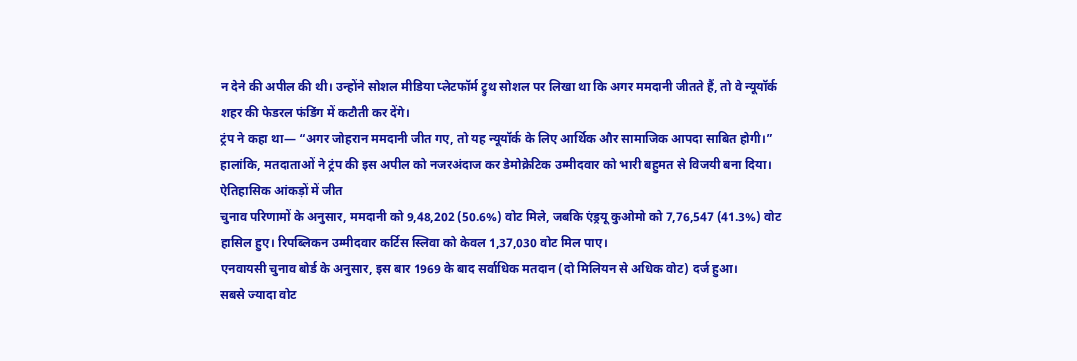न देने की अपील की थी। उन्होंने सोशल मीडिया प्लेटफॉर्म ट्रुथ सोशल पर लिखा था कि अगर ममदानी जीतते हैं, तो वे न्यूयॉर्क शहर की फेडरल फंडिंग में कटौती कर देंगे।
ट्रंप ने कहा था— “अगर जोहरान ममदानी जीत गए, तो यह न्यूयॉर्क के लिए आर्थिक और सामाजिक आपदा साबित होगी।”
हालांकि, मतदाताओं ने ट्रंप की इस अपील को नजरअंदाज कर डेमोक्रेटिक उम्मीदवार को भारी बहुमत से विजयी बना दिया।
ऐतिहासिक आंकड़ों में जीत
चुनाव परिणामों के अनुसार, ममदानी को 9,48,202 (50.6%) वोट मिले, जबकि एंड्रयू कुओमो को 7,76,547 (41.3%) वोट हासिल हुए। रिपब्लिकन उम्मीदवार कर्टिस स्लिवा को केवल 1,37,030 वोट मिल पाए।
एनवायसी चुनाव बोर्ड के अनुसार, इस बार 1969 के बाद सर्वाधिक मतदान (दो मिलियन से अधिक वोट) दर्ज हुआ।
सबसे ज्यादा वोट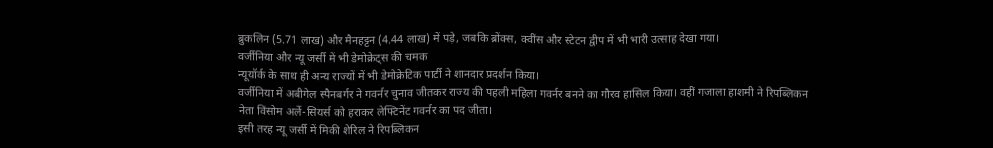ब्रुकलिन (5.71 लाख) और मैनहट्टन (4.44 लाख) में पड़े, जबकि ब्रोंक्स, क्वींस और स्टेटन द्वीप में भी भारी उत्साह देखा गया।
वर्जीनिया और न्यू जर्सी में भी डेमोक्रेट्स की चमक
न्यूयॉर्क के साथ ही अन्य राज्यों में भी डेमोक्रेटिक पार्टी ने शानदार प्रदर्शन किया।
वर्जीनिया में अबीगेल स्पैनबर्गर ने गवर्नर चुनाव जीतकर राज्य की पहली महिला गवर्नर बनने का गौरव हासिल किया। वहीं गजाला हाशमी ने रिपब्लिकन नेता विंसोम अर्ले-सियर्स को हराकर लेफ्टिनेंट गवर्नर का पद जीता।
इसी तरह न्यू जर्सी में मिकी शेरिल ने रिपब्लिकन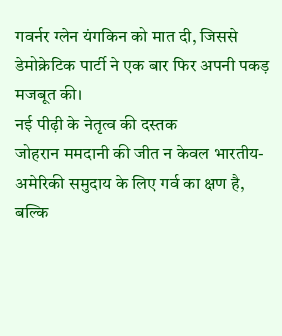गवर्नर ग्लेन यंगकिन को मात दी, जिससे डेमोक्रेटिक पार्टी ने एक बार फिर अपनी पकड़ मजबूत की।
नई पीढ़ी के नेतृत्व की दस्तक
जोहरान ममदानी की जीत न केवल भारतीय-अमेरिकी समुदाय के लिए गर्व का क्षण है, बल्कि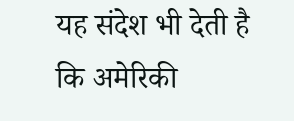यह संदेश भी देती है कि अमेरिकी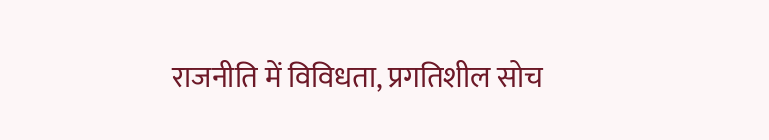राजनीति में विविधता, प्रगतिशील सोच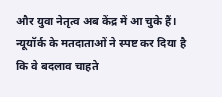और युवा नेतृत्व अब केंद्र में आ चुके हैं।
न्यूयॉर्क के मतदाताओं ने स्पष्ट कर दिया है कि वे बदलाव चाहते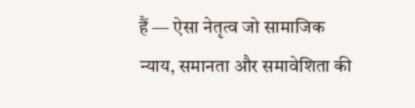हैं — ऐसा नेतृत्व जो सामाजिक न्याय, समानता और समावेशिता की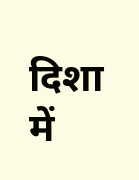दिशा में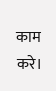काम करे।